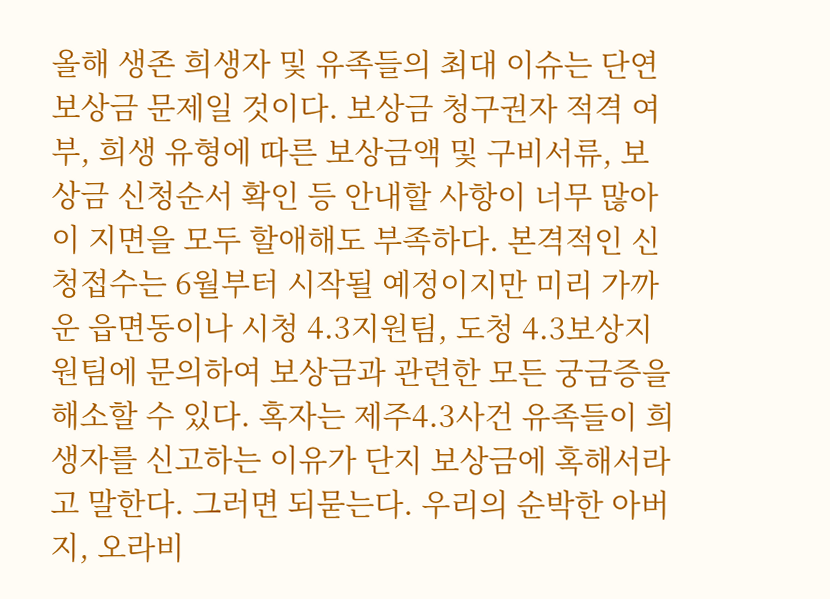올해 생존 희생자 및 유족들의 최대 이슈는 단연 보상금 문제일 것이다. 보상금 청구권자 적격 여부, 희생 유형에 따른 보상금액 및 구비서류, 보상금 신청순서 확인 등 안내할 사항이 너무 많아 이 지면을 모두 할애해도 부족하다. 본격적인 신청접수는 6월부터 시작될 예정이지만 미리 가까운 읍면동이나 시청 4.3지원팀, 도청 4.3보상지원팀에 문의하여 보상금과 관련한 모든 궁금증을 해소할 수 있다. 혹자는 제주4.3사건 유족들이 희생자를 신고하는 이유가 단지 보상금에 혹해서라고 말한다. 그러면 되묻는다. 우리의 순박한 아버지, 오라비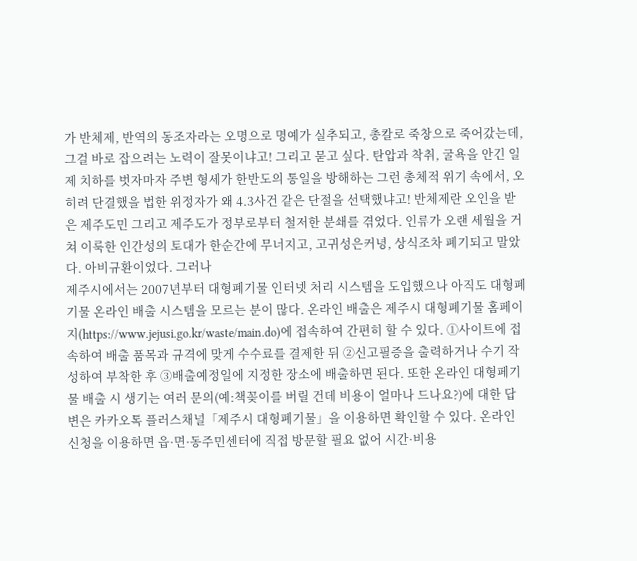가 반체제, 반역의 동조자라는 오명으로 명예가 실추되고, 총칼로 죽창으로 죽어갔는데, 그걸 바로 잡으려는 노력이 잘못이냐고! 그리고 묻고 싶다. 탄압과 착취, 굴욕을 안긴 일제 치하를 벗자마자 주변 형세가 한반도의 통일을 방해하는 그런 총체적 위기 속에서, 오히려 단결했을 법한 위정자가 왜 4.3사건 같은 단절을 선택했냐고! 반체제란 오인을 받은 제주도민 그리고 제주도가 정부로부터 철저한 분쇄를 겪었다. 인류가 오랜 세월을 거쳐 이룩한 인간성의 토대가 한순간에 무너지고, 고귀성은커녕, 상식조차 폐기되고 말았다. 아비규환이었다. 그러나
제주시에서는 2007년부터 대형폐기물 인터넷 처리 시스템을 도입했으나 아직도 대형폐기물 온라인 배출 시스템을 모르는 분이 많다. 온라인 배출은 제주시 대형폐기물 홈페이지(https://www.jejusi.go.kr/waste/main.do)에 접속하여 간편히 할 수 있다. ①사이트에 접속하여 배출 품목과 규격에 맞게 수수료를 결제한 뒤 ②신고필증을 출력하거나 수기 작성하여 부착한 후 ③배출예정일에 지정한 장소에 배출하면 된다. 또한 온라인 대형페기물 배출 시 생기는 여러 문의(예:책꽂이를 버릴 건데 비용이 얼마나 드나요?)에 대한 답변은 카카오톡 플러스채널「제주시 대형폐기물」을 이용하면 확인할 수 있다. 온라인 신청을 이용하면 읍·면·동주민센터에 직접 방문할 필요 없어 시간·비용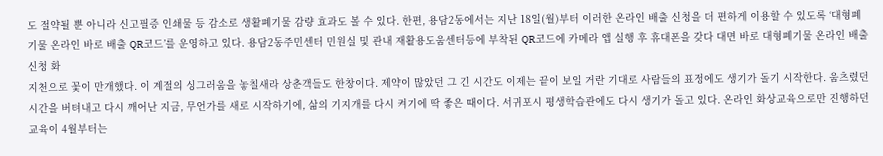도 절약될 뿐 아니라 신고필증 인쇄물 등 감소로 생활폐기물 감량 효과도 볼 수 있다. 한편, 용담2동에서는 지난 18일(월)부터 이러한 온라인 배출 신청을 더 편하게 이용할 수 있도록 ‘대형폐기물 온라인 바로 배출 QR코드’를 운영하고 있다. 용담2동주민센터 민원실 및 관내 재활용도움센터등에 부착된 QR코드에 카메라 앱 실행 후 휴대폰을 갖다 대면 바로 대형폐기물 온라인 배출 신청 화
지천으로 꽃이 만개했다. 이 계절의 싱그러움을 놓칠새라 상춘객들도 한창이다. 제약이 많았던 그 긴 시간도 이제는 끝이 보일 거란 기대로 사람들의 표정에도 생기가 돌기 시작한다. 움츠렸던 시간을 버텨내고 다시 깨어난 지금, 무언가를 새로 시작하기에, 삶의 기지개를 다시 켜기에 딱 좋은 때이다. 서귀포시 평생학습관에도 다시 생기가 돌고 있다. 온라인 화상교육으로만 진행하던 교육이 4월부터는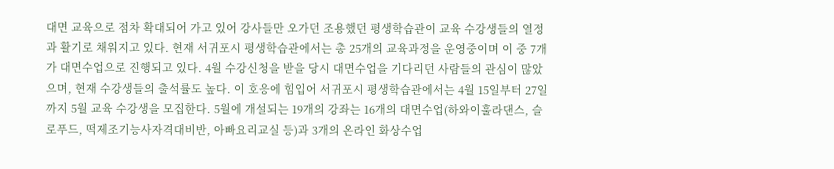대면 교육으로 점차 확대되어 가고 있어 강사들만 오가던 조용했던 평생학습관이 교육 수강생들의 열정과 활기로 채워지고 있다. 현재 서귀포시 평생학습관에서는 총 25개의 교육과정을 운영중이며 이 중 7개가 대면수업으로 진행되고 있다. 4월 수강신청을 받을 당시 대면수업을 기다리던 사람들의 관심이 많았으며, 현재 수강생들의 출석률도 높다. 이 호응에 힘입어 서귀포시 평생학습관에서는 4월 15일부터 27일까지 5월 교육 수강생을 모집한다. 5월에 개설되는 19개의 강좌는 16개의 대면수업(하와이훌라댄스, 슬로푸드, 떡제조기능사자격대비반, 아빠요리교실 등)과 3개의 온라인 화상수업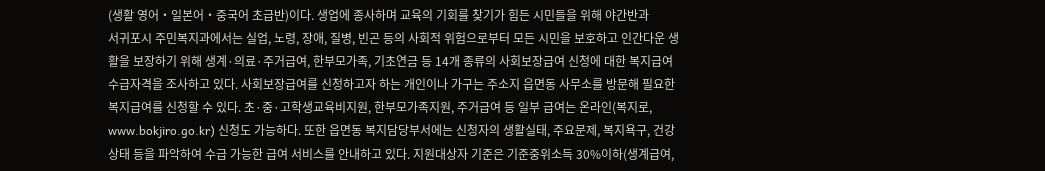(생활 영어‧일본어‧중국어 초급반)이다. 생업에 종사하며 교육의 기회를 찾기가 힘든 시민들을 위해 야간반과
서귀포시 주민복지과에서는 실업, 노령, 장애, 질병, 빈곤 등의 사회적 위험으로부터 모든 시민을 보호하고 인간다운 생활을 보장하기 위해 생계·의료·주거급여, 한부모가족, 기초연금 등 14개 종류의 사회보장급여 신청에 대한 복지급여 수급자격을 조사하고 있다. 사회보장급여를 신청하고자 하는 개인이나 가구는 주소지 읍면동 사무소를 방문해 필요한 복지급여를 신청할 수 있다. 초·중·고학생교육비지원, 한부모가족지원, 주거급여 등 일부 급여는 온라인(복지로, www.bokjiro.go.kr) 신청도 가능하다. 또한 읍면동 복지담당부서에는 신청자의 생활실태, 주요문제, 복지욕구, 건강상태 등을 파악하여 수급 가능한 급여 서비스를 안내하고 있다. 지원대상자 기준은 기준중위소득 30%이하(생계급여,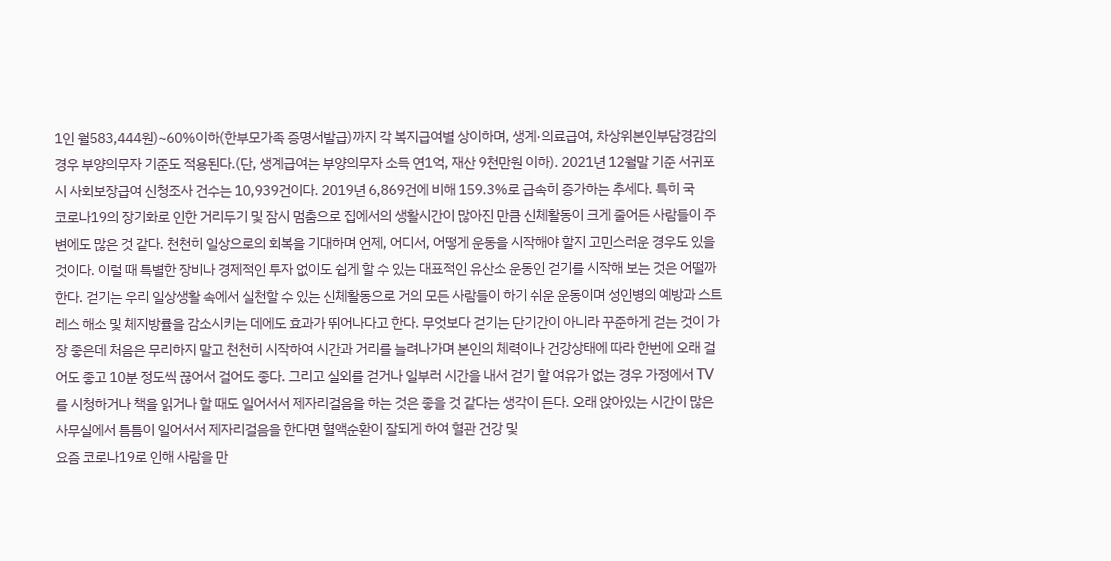1인 월583,444원)~60%이하(한부모가족 증명서발급)까지 각 복지급여별 상이하며, 생계·의료급여, 차상위본인부담경감의 경우 부양의무자 기준도 적용된다.(단, 생계급여는 부양의무자 소득 연1억, 재산 9천만원 이하). 2021년 12월말 기준 서귀포시 사회보장급여 신청조사 건수는 10,939건이다. 2019년 6,869건에 비해 159.3%로 급속히 증가하는 추세다. 특히 국
코로나19의 장기화로 인한 거리두기 및 잠시 멈춤으로 집에서의 생활시간이 많아진 만큼 신체활동이 크게 줄어든 사람들이 주변에도 많은 것 같다. 천천히 일상으로의 회복을 기대하며 언제, 어디서, 어떻게 운동을 시작해야 할지 고민스러운 경우도 있을 것이다. 이럴 때 특별한 장비나 경제적인 투자 없이도 쉽게 할 수 있는 대표적인 유산소 운동인 걷기를 시작해 보는 것은 어떨까 한다. 걷기는 우리 일상생활 속에서 실천할 수 있는 신체활동으로 거의 모든 사람들이 하기 쉬운 운동이며 성인병의 예방과 스트레스 해소 및 체지방률을 감소시키는 데에도 효과가 뛰어나다고 한다. 무엇보다 걷기는 단기간이 아니라 꾸준하게 걷는 것이 가장 좋은데 처음은 무리하지 말고 천천히 시작하여 시간과 거리를 늘려나가며 본인의 체력이나 건강상태에 따라 한번에 오래 걸어도 좋고 10분 정도씩 끊어서 걸어도 좋다. 그리고 실외를 걷거나 일부러 시간을 내서 걷기 할 여유가 없는 경우 가정에서 TV를 시청하거나 책을 읽거나 할 때도 일어서서 제자리걸음을 하는 것은 좋을 것 같다는 생각이 든다. 오래 앉아있는 시간이 많은 사무실에서 틈틈이 일어서서 제자리걸음을 한다면 혈액순환이 잘되게 하여 혈관 건강 및
요즘 코로나19로 인해 사람을 만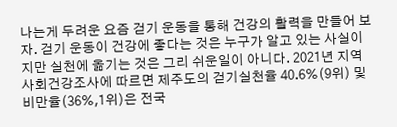나는게 두려운 요즘 걷기 운동을 통해 건강의 활력을 만들어 보자. 걷기 운동이 건강에 좋다는 것은 누구가 알고 있는 사실이지만 실천에 옮기는 것은 그리 쉬운일이 아니다. 2021년 지역사회건강조사에 따르면 제주도의 걷기실천율 40.6%(9위) 및 비만율(36%,1위)은 전국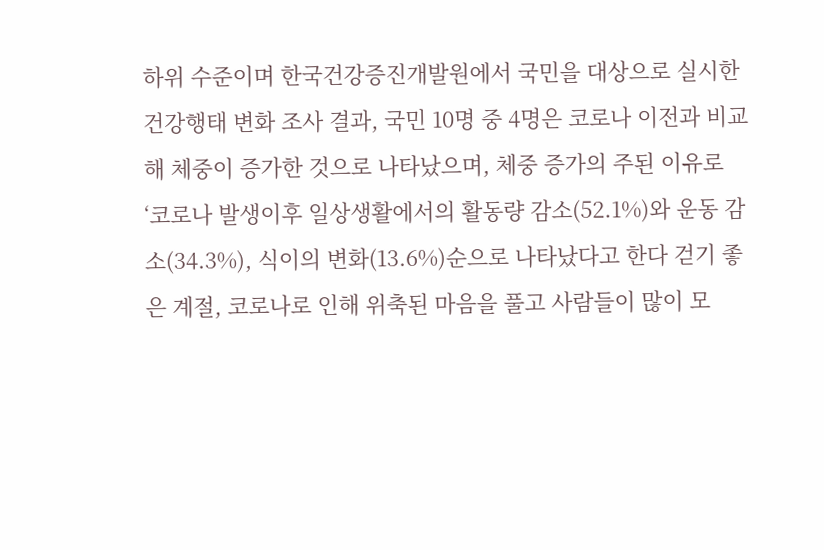하위 수준이며 한국건강증진개발원에서 국민을 대상으로 실시한 건강행태 변화 조사 결과, 국민 10명 중 4명은 코로나 이전과 비교해 체중이 증가한 것으로 나타났으며, 체중 증가의 주된 이유로 ‘코로나 발생이후 일상생활에서의 활동량 감소(52.1%)와 운동 감소(34.3%), 식이의 변화(13.6%)순으로 나타났다고 한다 걷기 좋은 계절, 코로나로 인해 위축된 마음을 풀고 사람들이 많이 모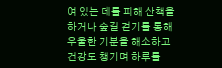여 있는 데를 피해 산책을 하거나 숲길 걷기를 통해 우울한 기분을 해소하고 건강도 챙기며 하루를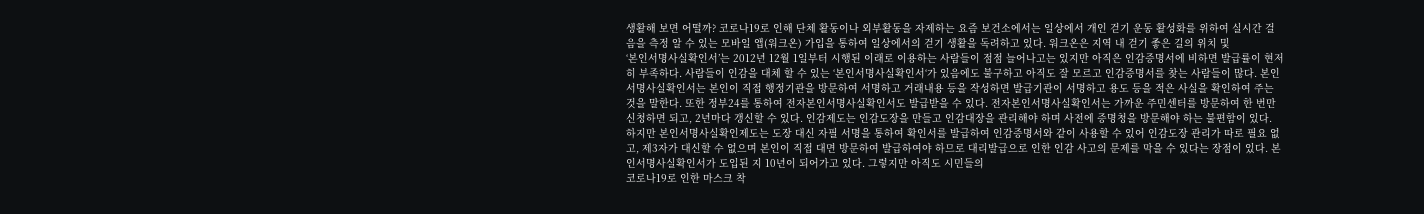생활해 보면 어떨까? 코로나19로 인해 단체 활동이나 외부활동을 자제하는 요즘 보건소에서는 일상에서 개인 걷기 운동 활성화를 위하여 실시간 걸음을 측정 알 수 있는 모바일 앱(워크온) 가입을 통하여 일상에서의 걷기 생활을 독려하고 있다. 워크온은 지역 내 걷기 좋은 길의 위치 및
‘본인서명사실확인서’는 2012년 12월 1일부터 시행된 이래로 이용하는 사람들이 점점 늘어나고는 있지만 아직은 인감증명서에 비하면 발급률이 현저히 부족하다. 사람들이 인감을 대체 할 수 있는 ‘본인서명사실확인서‘가 있음에도 불구하고 아직도 잘 모르고 인감증명서를 찾는 사람들이 많다. 본인서명사실확인서는 본인이 직접 행정기관을 방문하여 서명하고 거래내용 등을 작성하면 발급기관이 서명하고 용도 등을 적은 사실을 확인하여 주는 것을 말한다. 또한 정부24를 통하여 전자본인서명사실확인서도 발급받을 수 있다. 전자본인서명사실확인서는 가까운 주민센터를 방문하여 한 번만 신청하면 되고, 2년마다 갱신할 수 있다. 인감제도는 인감도장을 만들고 인감대장을 관리해야 하며 사전에 증명청을 방문해야 하는 불편함이 있다. 하지만 본인서명사실확인제도는 도장 대신 자필 서명을 통하여 확인서를 발급하여 인감증명서와 같이 사용할 수 있어 인감도장 관리가 따로 필요 없고, 제3자가 대신할 수 없으며 본인이 직접 대면 방문하여 발급하여야 하므로 대리발급으로 인한 인감 사고의 문제를 막을 수 있다는 장점이 있다. 본인서명사실확인서가 도입된 지 10년이 되어가고 있다. 그렇지만 아직도 시민들의
코로나19로 인한 마스크 착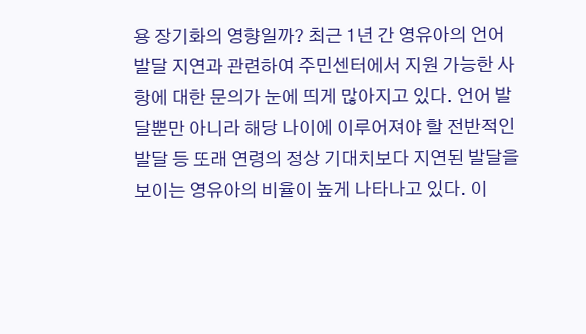용 장기화의 영향일까? 최근 1년 간 영유아의 언어발달 지연과 관련하여 주민센터에서 지원 가능한 사항에 대한 문의가 눈에 띄게 많아지고 있다. 언어 발달뿐만 아니라 해당 나이에 이루어져야 할 전반적인 발달 등 또래 연령의 정상 기대치보다 지연된 발달을 보이는 영유아의 비율이 높게 나타나고 있다. 이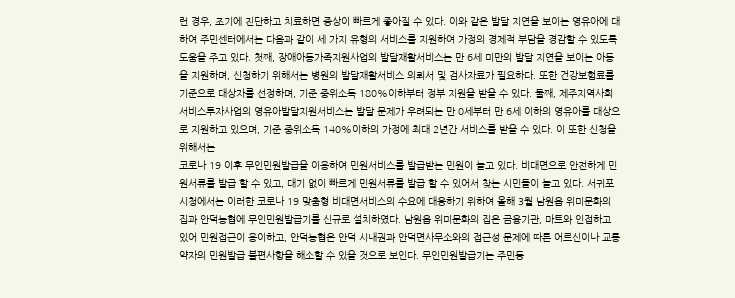런 경우, 조기에 진단하고 치료하면 증상이 빠르게 좋아질 수 있다. 이와 같은 발달 지연을 보이는 영유아에 대하여 주민센터에서는 다음과 같이 세 가지 유형의 서비스를 지원하여 가정의 경제적 부담을 경감할 수 있도록 도움을 주고 있다. 첫째, 장애아동가족지원사업의 발달재활서비스는 만 6세 미만의 발달 지연을 보이는 아동을 지원하며, 신청하기 위해서는 병원의 발달재활서비스 의뢰서 및 검사자료가 필요하다. 또한 건강보험료를 기준으로 대상자를 선정하며, 기준 중위소득 180%이하부터 정부 지원을 받을 수 있다. 둘째, 제주지역사회서비스투자사업의 영유아발달지원서비스는 발달 문제가 우려되는 만 0세부터 만 6세 이하의 영유아를 대상으로 지원하고 있으며, 기준 중위소득 140%이하의 가정에 최대 2년간 서비스를 받을 수 있다. 이 또한 신청을 위해서는
코로나 19 이후 무인민원발급을 이용하여 민원서비스를 발급받는 민원이 늘고 있다. 비대면으로 안전하게 민원서류를 발급 할 수 있고, 대기 없이 빠르게 민원서류를 발급 할 수 있어서 찾는 시민들이 늘고 있다. 서귀포시청에서는 이러한 코로나 19 맞춤형 비대면서비스의 수요에 대응하기 위하여 올해 3월 남원읍 위미문화의 집과 안덕농협에 무인민원발급기를 신규로 설치하였다. 남원읍 위미문화의 집은 금융기관, 마트와 인접하고 있어 민원접근이 용이하고, 안덕농협은 안덕 시내권과 안덕면사무소와의 접근성 문제에 따른 어르신이나 교통 약자의 민원발급 불편사항을 해소할 수 있을 것으로 보인다. 무인민원발급기는 주민등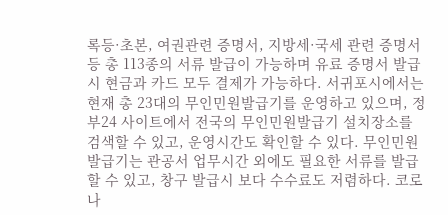록등·초본, 여권관련 증명서, 지방세·국세 관련 증명서 등 총 113종의 서류 발급이 가능하며 유료 증명서 발급시 현금과 카드 모두 결제가 가능하다. 서귀포시에서는 현재 총 23대의 무인민원발급기를 운영하고 있으며, 정부24 사이트에서 전국의 무인민원발급기 설치장소를 검색할 수 있고, 운영시간도 확인할 수 있다. 무인민원발급기는 관공서 업무시간 외에도 필요한 서류를 발급할 수 있고, 창구 발급시 보다 수수료도 저렴하다. 코로나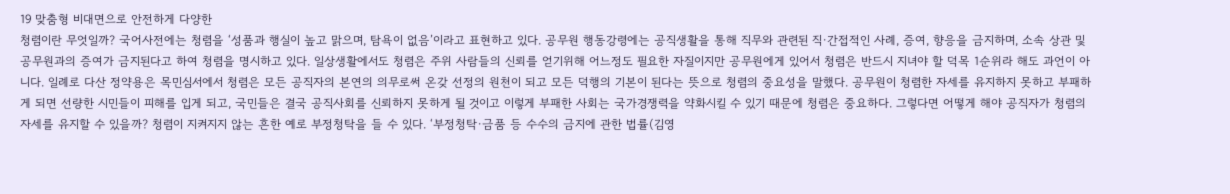19 맞춤형 비대면으로 안전하게 다양한
청렴이란 무엇일까? 국어사전에는 청렴을 ‘성품과 행실이 높고 맑으며, 탐욕이 없음’이라고 표현하고 있다. 공무원 행동강령에는 공직생활을 통해 직무와 관련된 직·간접적인 사례, 증여, 향응을 금지하며, 소속 상관 및 공무원과의 증여가 금지된다고 하여 청렴을 명시하고 있다. 일상생활에서도 청렴은 주위 사람들의 신뢰를 얻기위해 어느정도 필요한 자질이지만 공무원에게 있어서 청렴은 반드시 지녀야 할 덕목 1순위라 해도 과언이 아니다. 일례로 다산 정약용은 목민심서에서 청렴은 모든 공직자의 본연의 의무로써 온갖 선정의 원천이 되고 모든 덕행의 기본이 된다는 뜻으로 청렴의 중요성을 말했다. 공무원이 청렴한 자세를 유지하지 못하고 부패하게 되면 선량한 시민들이 피해를 입게 되고, 국민들은 결국 공직사회를 신뢰하지 못하게 될 것이고 이렇게 부패한 사회는 국가경쟁력을 약화시킬 수 있기 때문에 청렴은 중요하다. 그렇다면 어떻게 해야 공직자가 청렴의 자세를 유지할 수 있을까? 청렴이 지켜지지 않는 흔한 예로 부정청탁을 들 수 있다. ‘부정청탁·금품 등 수수의 금지에 관한 법률(김영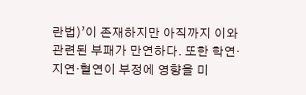란법)’이 존재하지만 아직까지 이와 관련된 부패가 만연하다. 또한 학연·지연·혈연이 부정에 영향을 미